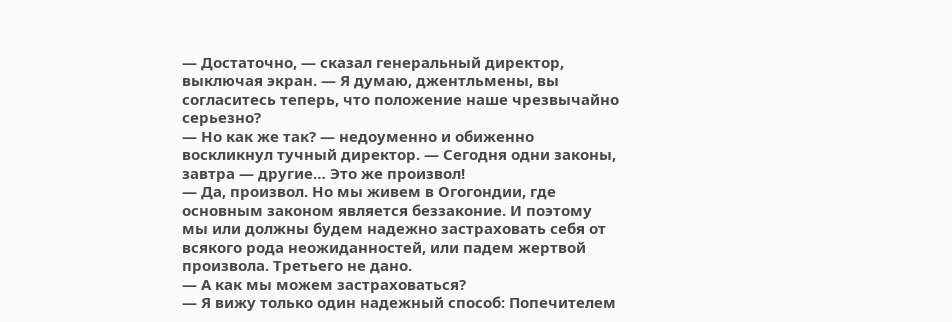— Достаточно, — сказал генеральный директор, выключая экран. — Я думаю, джентльмены, вы согласитесь теперь, что положение наше чрезвычайно серьезно?
— Но как же так? — недоуменно и обиженно воскликнул тучный директор. — Сегодня одни законы, завтра — другие… Это же произвол!
— Да, произвол. Но мы живем в Огогондии, где основным законом является беззаконие. И поэтому мы или должны будем надежно застраховать себя от всякого рода неожиданностей, или падем жертвой произвола. Третьего не дано.
— А как мы можем застраховаться?
— Я вижу только один надежный способ: Попечителем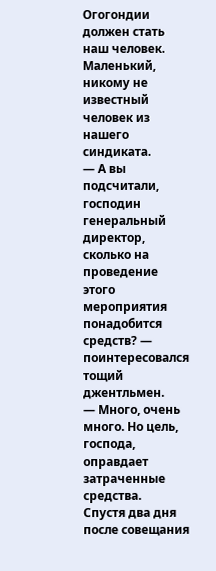Огогондии должен стать наш человек. Маленький, никому не известный человек из нашего синдиката.
— А вы подсчитали, господин генеральный директор, сколько на проведение этого мероприятия понадобится средств? — поинтересовался тощий джентльмен.
— Много, очень много. Но цель, господа, оправдает затраченные средства.
Спустя два дня после совещания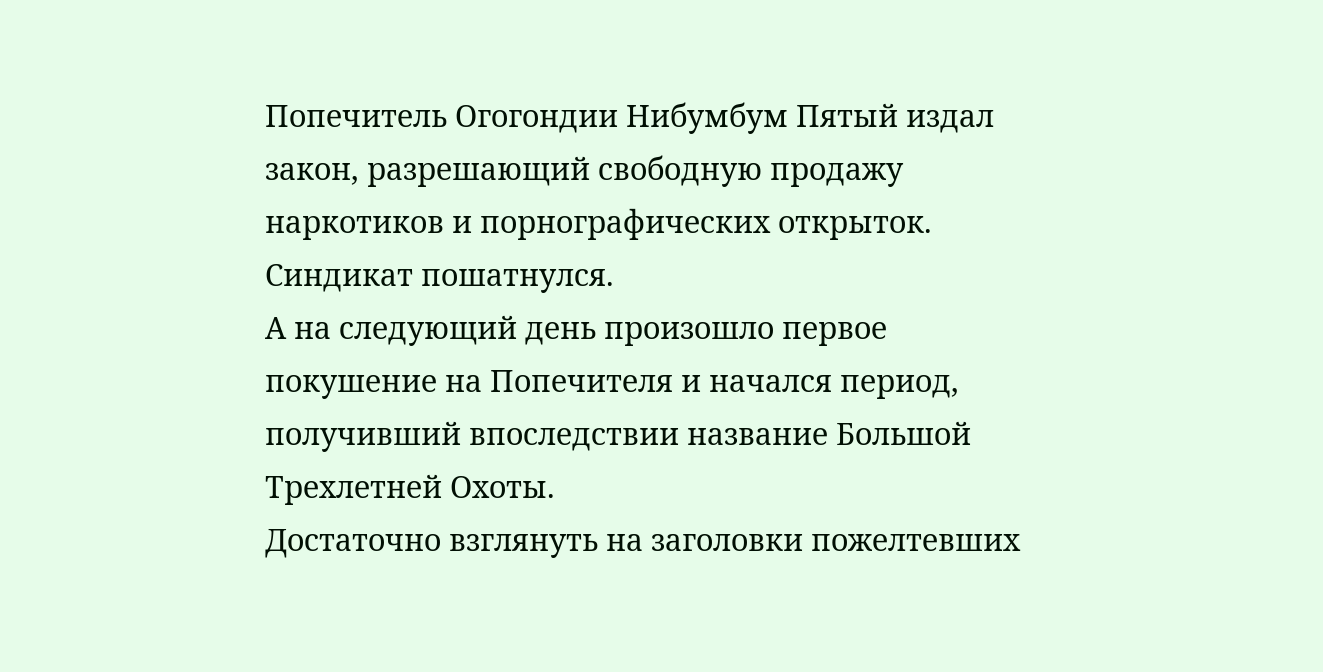Попечитель Огогондии Нибумбум Пятый издал закон, разрешающий свободную продажу наркотиков и порнографических открыток.
Синдикат пошатнулся.
А на следующий день произошло первое покушение на Попечителя и начался период, получивший впоследствии название Большой Трехлетней Охоты.
Достаточно взглянуть на заголовки пожелтевших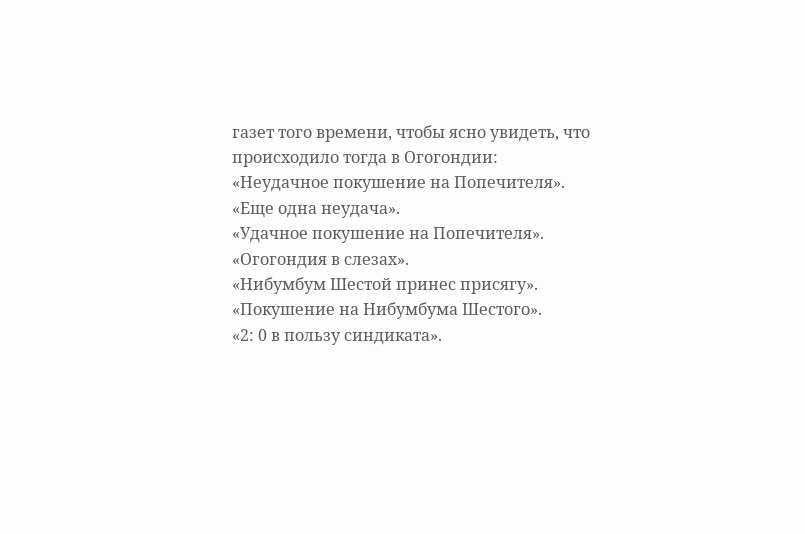газет того времени, чтобы ясно увидеть, что происходило тогда в Огогондии:
«Неудачное покушение на Попечителя».
«Еще одна неудача».
«Удачное покушение на Попечителя».
«Огогондия в слезах».
«Нибумбум Шестой принес присягу».
«Покушение на Нибумбума Шестого».
«2: 0 в пользу синдиката».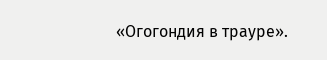«Огогондия в трауре».